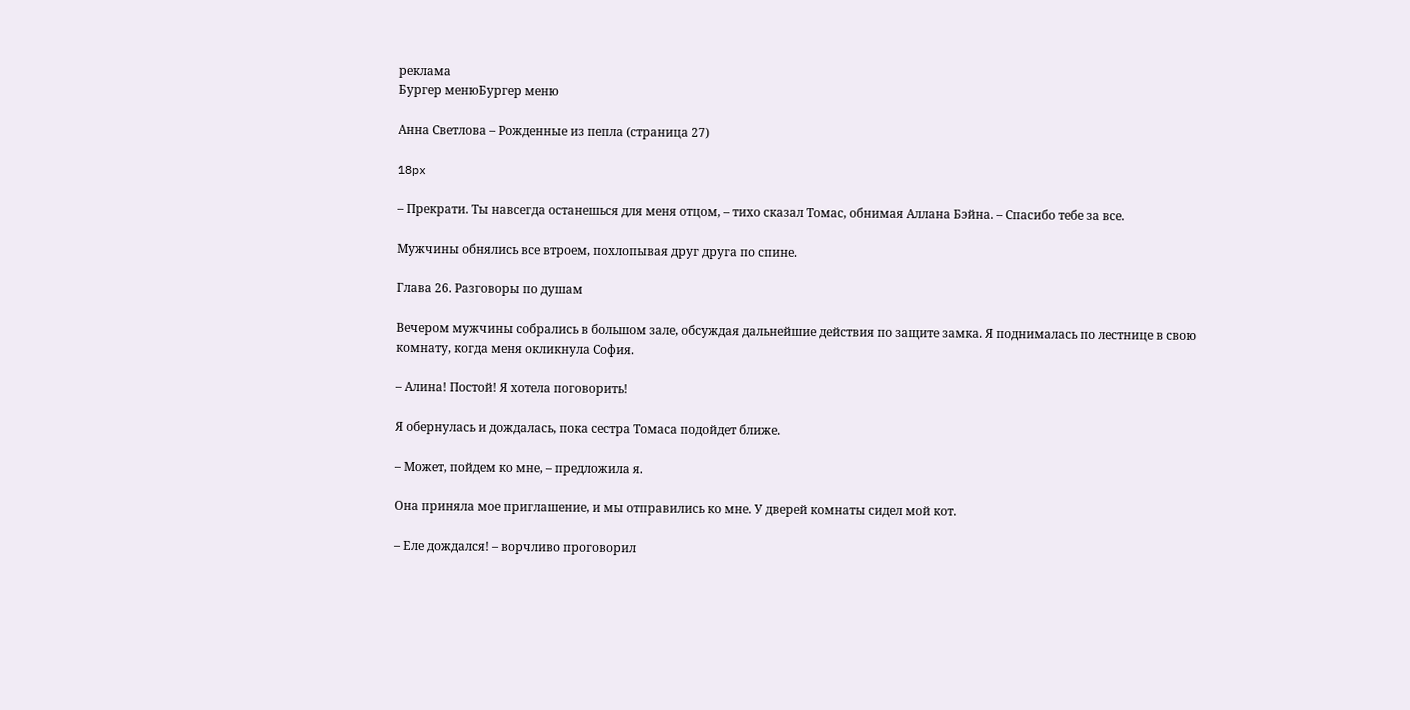реклама
Бургер менюБургер меню

Анна Светлова – Рожденные из пепла (страница 27)

18px

– Прекрати. Ты навсегда останешься для меня отцом, – тихо сказал Томас, обнимая Аллана Бэйна. – Спасибо тебе за все.

Мужчины обнялись все втроем, похлопывая друг друга по спине.

Глава 26. Разговоры по душам

Вечером мужчины собрались в большом зале, обсуждая дальнейшие действия по защите замка. Я поднималась по лестнице в свою комнату, когда меня окликнула София.

– Алина! Постой! Я хотела поговорить!

Я обернулась и дождалась, пока сестра Томаса подойдет ближе.

– Может, пойдем ко мне, – предложила я.

Она приняла мое приглашение, и мы отправились ко мне. У дверей комнаты сидел мой кот.

– Еле дождался! – ворчливо проговорил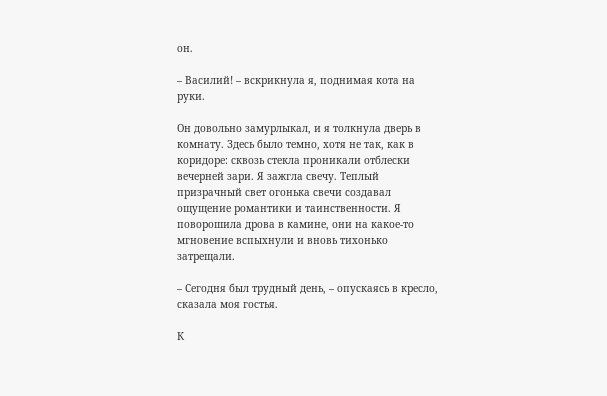он.

– Василий! – вскрикнула я, поднимая кота на руки.

Он довольно замурлыкал, и я толкнула дверь в комнату. Здесь было темно, хотя не так, как в коридоре: сквозь стекла проникали отблески вечерней зари. Я зажгла свечу. Теплый призрачный свет огонька свечи создавал ощущение романтики и таинственности. Я поворошила дрова в камине, они на какое-то мгновение вспыхнули и вновь тихонько затрещали.

– Сегодня был трудный день, – опускаясь в кресло, сказала моя гостья.

К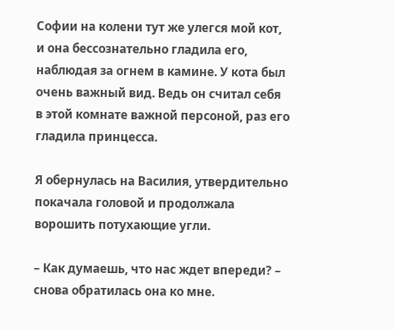Софии на колени тут же улегся мой кот, и она бессознательно гладила его, наблюдая за огнем в камине. У кота был очень важный вид. Ведь он считал себя в этой комнате важной персоной, раз его гладила принцесса.

Я обернулась на Василия, утвердительно покачала головой и продолжала ворошить потухающие угли.

– Как думаешь, что нас ждет впереди? – снова обратилась она ко мне.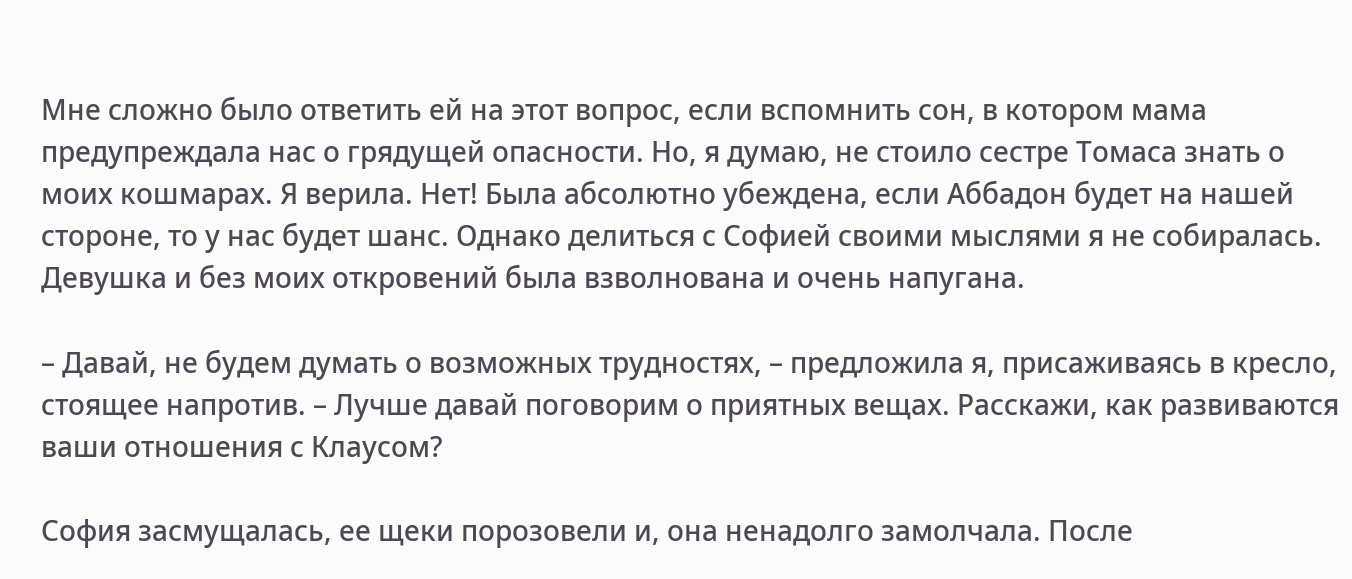Мне сложно было ответить ей на этот вопрос, если вспомнить сон, в котором мама предупреждала нас о грядущей опасности. Но, я думаю, не стоило сестре Томаса знать о моих кошмарах. Я верила. Нет! Была абсолютно убеждена, если Аббадон будет на нашей стороне, то у нас будет шанс. Однако делиться с Софией своими мыслями я не собиралась. Девушка и без моих откровений была взволнована и очень напугана.

– Давай, не будем думать о возможных трудностях, – предложила я, присаживаясь в кресло, стоящее напротив. – Лучше давай поговорим о приятных вещах. Расскажи, как развиваются ваши отношения с Клаусом?

София засмущалась, ее щеки порозовели и, она ненадолго замолчала. После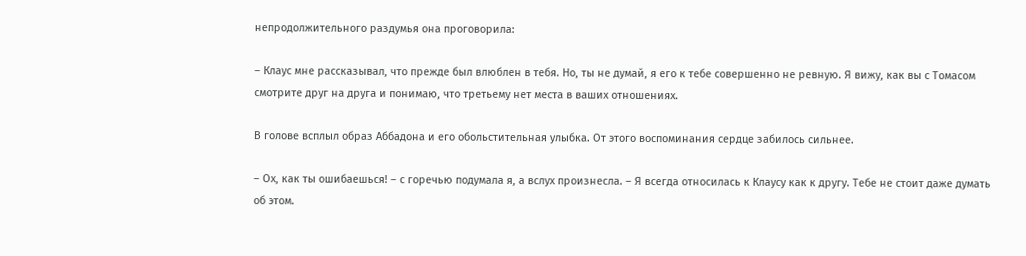непродолжительного раздумья она проговорила:

– Клаус мне рассказывал, что прежде был влюблен в тебя. Но, ты не думай, я его к тебе совершенно не ревную. Я вижу, как вы с Томасом смотрите друг на друга и понимаю, что третьему нет места в ваших отношениях.

В голове всплыл образ Аббадона и его обольстительная улыбка. От этого воспоминания сердце забилось сильнее.

– Ох, как ты ошибаешься! – с горечью подумала я, а вслух произнесла. – Я всегда относилась к Клаусу как к другу. Тебе не стоит даже думать об этом.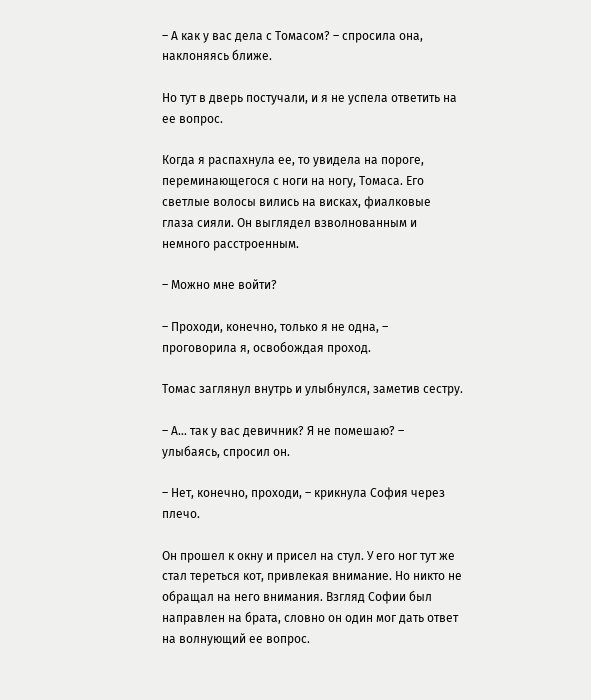– А как у вас дела с Томасом? – спросила она, наклоняясь ближе.

Но тут в дверь постучали, и я не успела ответить на ее вопрос.

Когда я распахнула ее, то увидела на пороге, переминающегося с ноги на ногу, Томаса. Его светлые волосы вились на висках, фиалковые глаза сияли. Он выглядел взволнованным и немного расстроенным.

– Можно мне войти?

– Проходи, конечно, только я не одна, – проговорила я, освобождая проход.

Томас заглянул внутрь и улыбнулся, заметив сестру.

– А… так у вас девичник? Я не помешаю? – улыбаясь, спросил он.

– Нет, конечно, проходи, – крикнула София через плечо.

Он прошел к окну и присел на стул. У его ног тут же стал тереться кот, привлекая внимание. Но никто не обращал на него внимания. Взгляд Софии был направлен на брата, словно он один мог дать ответ на волнующий ее вопрос.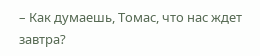– Как думаешь, Томас, что нас ждет завтра?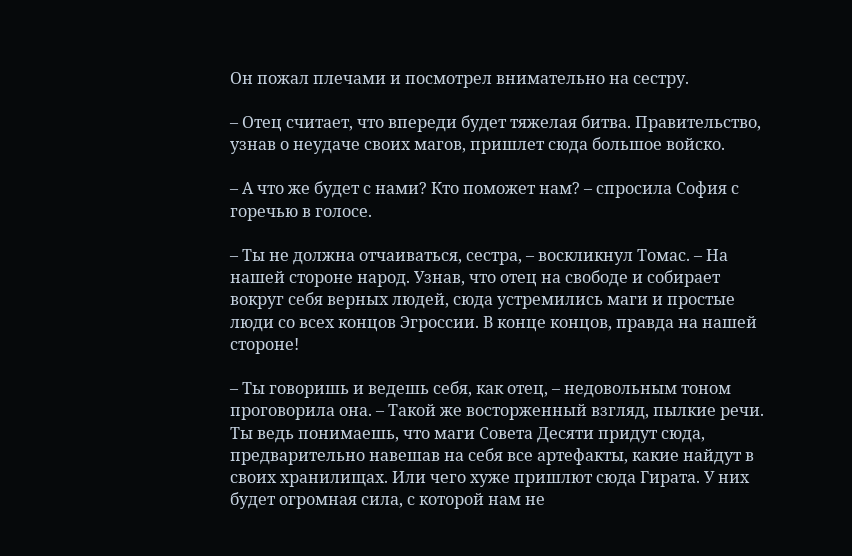Он пожал плечами и посмотрел внимательно на сестру.

– Отец считает, что впереди будет тяжелая битва. Правительство, узнав о неудаче своих магов, пришлет сюда большое войско.

– А что же будет с нами? Кто поможет нам? – спросила София с горечью в голосе.

– Ты не должна отчаиваться, сестра, – воскликнул Томас. – На нашей стороне народ. Узнав, что отец на свободе и собирает вокруг себя верных людей, сюда устремились маги и простые люди со всех концов Эгроссии. В конце концов, правда на нашей стороне!

– Ты говоришь и ведешь себя, как отец, – недовольным тоном проговорила она. – Такой же восторженный взгляд, пылкие речи. Ты ведь понимаешь, что маги Совета Десяти придут сюда, предварительно навешав на себя все артефакты, какие найдут в своих хранилищах. Или чего хуже пришлют сюда Гирата. У них будет огромная сила, с которой нам не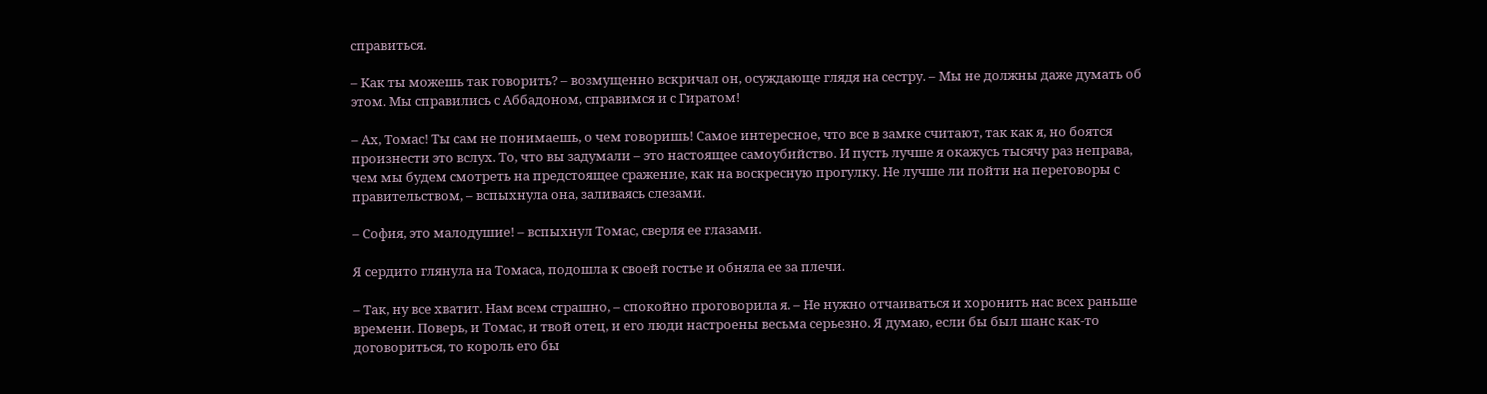справиться.

– Как ты можешь так говорить? – возмущенно вскричал он, осуждающе глядя на сестру. – Мы не должны даже думать об этом. Мы справились с Аббадоном, справимся и с Гиратом!

– Ах, Томас! Ты сам не понимаешь, о чем говоришь! Самое интересное, что все в замке считают, так как я, но боятся произнести это вслух. То, что вы задумали – это настоящее самоубийство. И пусть лучше я окажусь тысячу раз неправа, чем мы будем смотреть на предстоящее сражение, как на воскресную прогулку. Не лучше ли пойти на переговоры с правительством, – вспыхнула она, заливаясь слезами.

– София, это малодушие! – вспыхнул Томас, сверля ее глазами.

Я сердито глянула на Томаса, подошла к своей гостье и обняла ее за плечи.

– Так, ну все хватит. Нам всем страшно, – спокойно проговорила я. – Не нужно отчаиваться и хоронить нас всех раньше времени. Поверь, и Томас, и твой отец, и его люди настроены весьма серьезно. Я думаю, если бы был шанс как-то договориться, то король его бы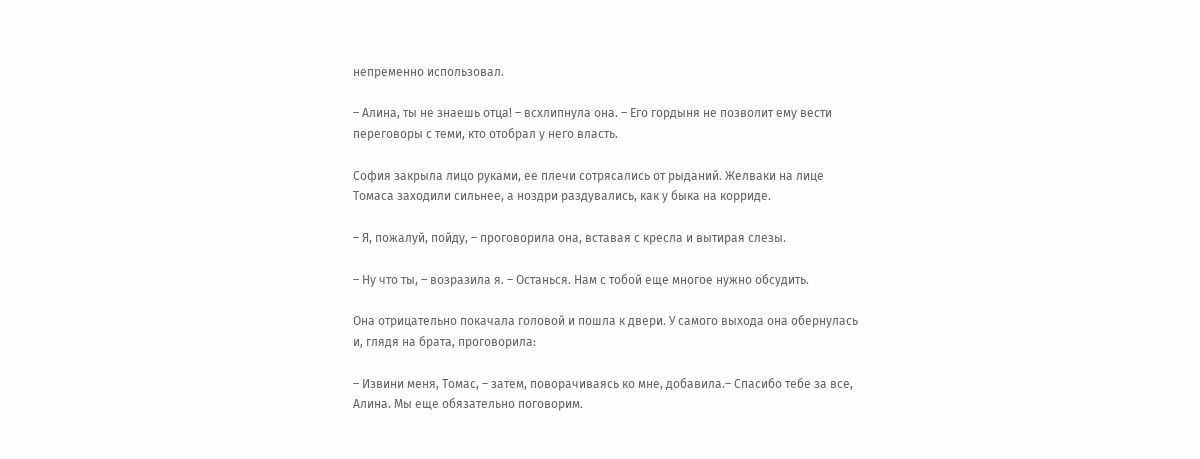непременно использовал.

– Алина, ты не знаешь отца! – всхлипнула она. – Его гордыня не позволит ему вести переговоры с теми, кто отобрал у него власть.

София закрыла лицо руками, ее плечи сотрясались от рыданий. Желваки на лице Томаса заходили сильнее, а ноздри раздувались, как у быка на корриде.

– Я, пожалуй, пойду, – проговорила она, вставая с кресла и вытирая слезы.

– Ну что ты, – возразила я. – Останься. Нам с тобой еще многое нужно обсудить.

Она отрицательно покачала головой и пошла к двери. У самого выхода она обернулась и, глядя на брата, проговорила:

– Извини меня, Томас, – затем, поворачиваясь ко мне, добавила.– Спасибо тебе за все, Алина. Мы еще обязательно поговорим.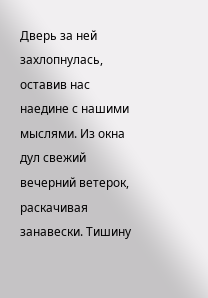Дверь за ней захлопнулась, оставив нас наедине с нашими мыслями. Из окна дул свежий вечерний ветерок, раскачивая занавески. Тишину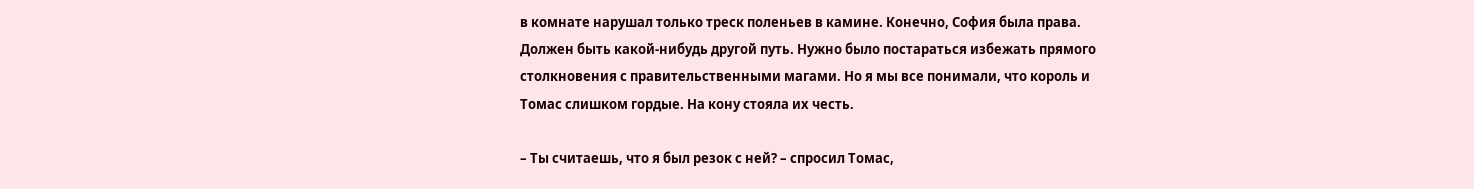в комнате нарушал только треск поленьев в камине. Конечно, София была права. Должен быть какой-нибудь другой путь. Нужно было постараться избежать прямого столкновения с правительственными магами. Но я мы все понимали, что король и Томас слишком гордые. На кону стояла их честь.

– Ты считаешь, что я был резок с ней? – спросил Томас,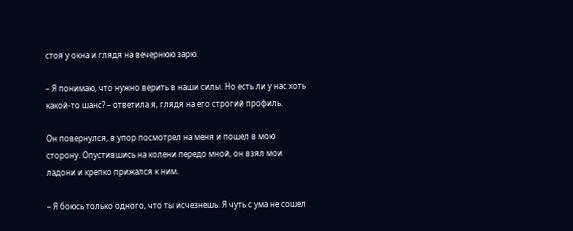стоя у окна и глядя на вечернюю зарю.

– Я понимаю, что нужно верить в наши силы. Но есть ли у нас хоть какой-то шанс? – ответила я, глядя на его строгий профиль.

Он повернулся, в упор посмотрел на меня и пошел в мою сторону. Опустившись на колени передо мной, он взял мои ладони и крепко прижался к ним.

– Я боюсь только одного, что ты исчезнешь. Я чуть с ума не сошел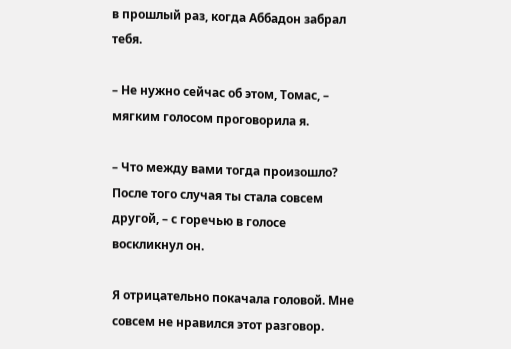в прошлый раз, когда Аббадон забрал тебя.

– Не нужно сейчас об этом, Томас, – мягким голосом проговорила я.

– Что между вами тогда произошло? После того случая ты стала совсем другой, – с горечью в голосе воскликнул он.

Я отрицательно покачала головой. Мне совсем не нравился этот разговор.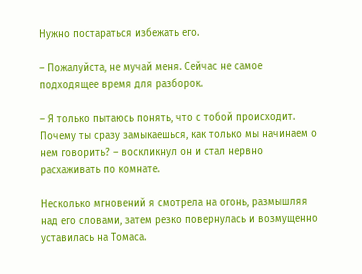Нужно постараться избежать его.

– Пожалуйста, не мучай меня. Сейчас не самое подходящее время для разборок.

– Я только пытаюсь понять, что с тобой происходит. Почему ты сразу замыкаешься, как только мы начинаем о нем говорить? – воскликнул он и стал нервно расхаживать по комнате.

Несколько мгновений я смотрела на огонь, размышляя над его словами, затем резко повернулась и возмущенно уставилась на Томаса.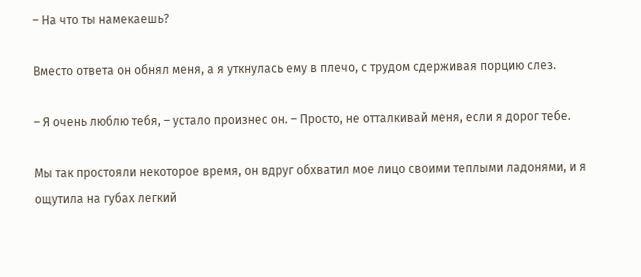– На что ты намекаешь?

Вместо ответа он обнял меня, а я уткнулась ему в плечо, с трудом сдерживая порцию слез.

– Я очень люблю тебя, – устало произнес он. – Просто, не отталкивай меня, если я дорог тебе.

Мы так простояли некоторое время, он вдруг обхватил мое лицо своими теплыми ладонями, и я ощутила на губах легкий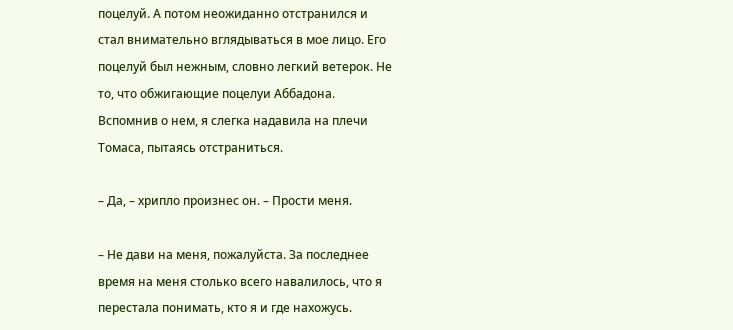поцелуй. А потом неожиданно отстранился и стал внимательно вглядываться в мое лицо. Его поцелуй был нежным, словно легкий ветерок. Не то, что обжигающие поцелуи Аббадона. Вспомнив о нем, я слегка надавила на плечи Томаса, пытаясь отстраниться.

– Да, – хрипло произнес он. – Прости меня.

– Не дави на меня, пожалуйста. За последнее время на меня столько всего навалилось, что я перестала понимать, кто я и где нахожусь.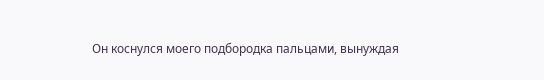Он коснулся моего подбородка пальцами, вынуждая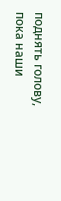поднять голову, пока наши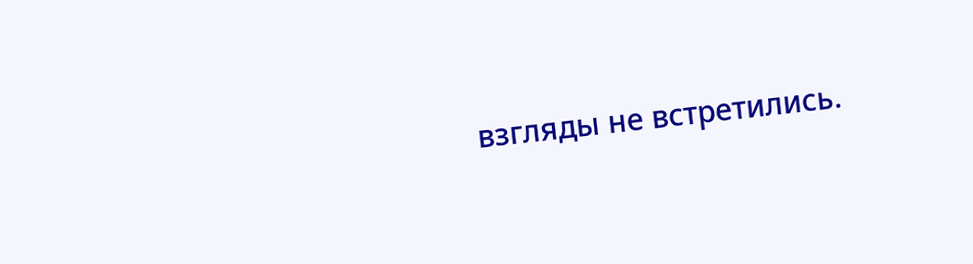взгляды не встретились.